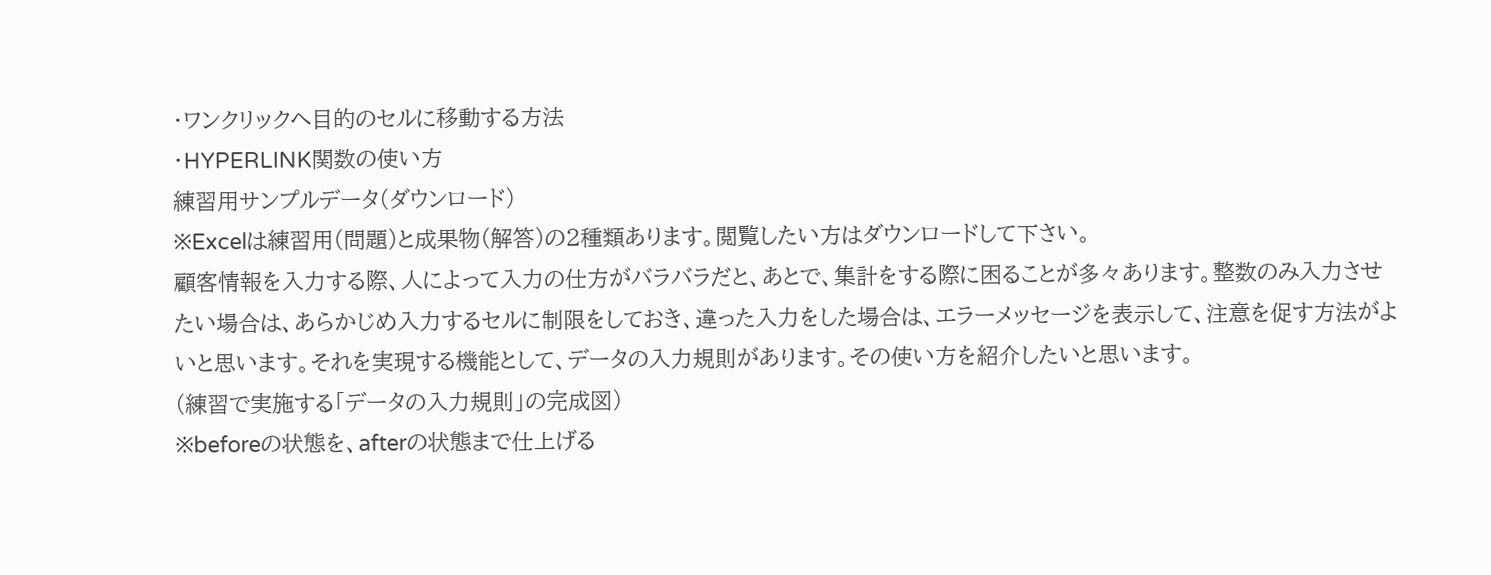・ワンクリックへ目的のセルに移動する方法
・HYPERLINK関数の使い方
練習用サンプルデータ(ダウンロード)
※Excelは練習用(問題)と成果物(解答)の2種類あります。閲覧したい方はダウンロードして下さい。
顧客情報を入力する際、人によって入力の仕方がバラバラだと、あとで、集計をする際に困ることが多々あります。整数のみ入力させたい場合は、あらかじめ入力するセルに制限をしておき、違った入力をした場合は、エラーメッセージを表示して、注意を促す方法がよいと思います。それを実現する機能として、データの入力規則があります。その使い方を紹介したいと思います。
(練習で実施する「データの入力規則」の完成図)
※beforeの状態を、afterの状態まで仕上げる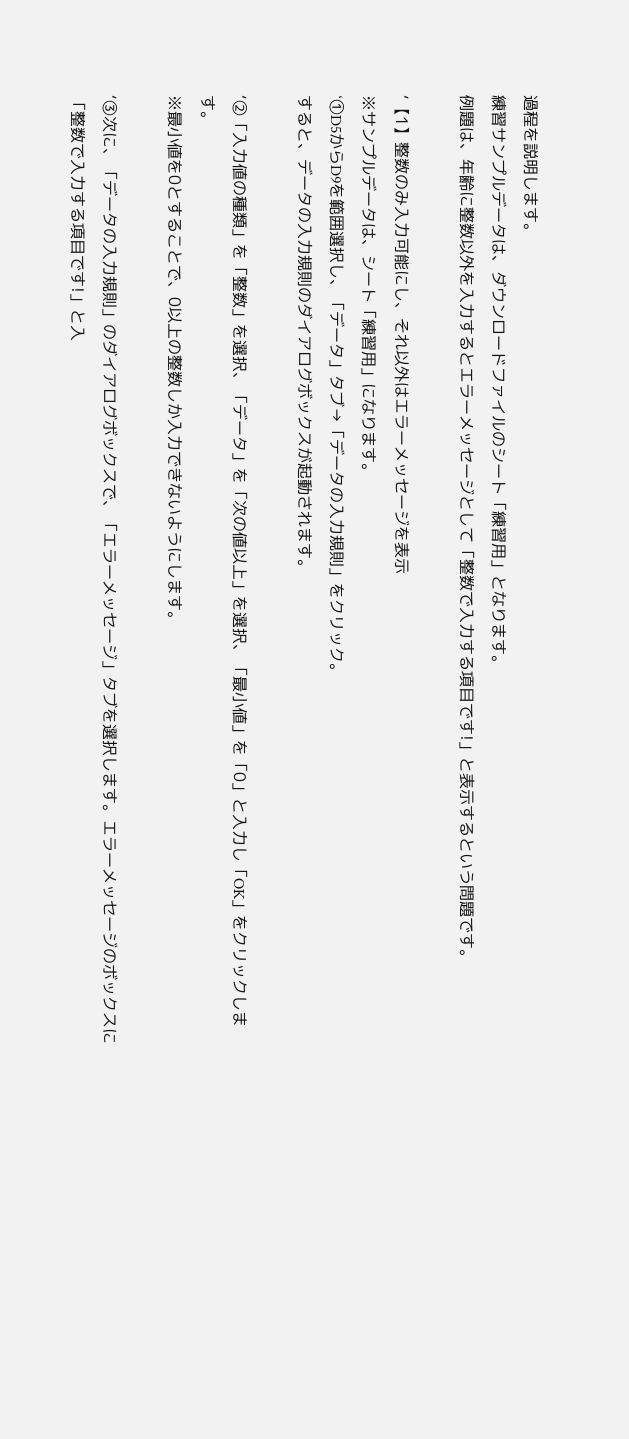過程を説明します。
練習サンプルデータは、ダウンロードファイルのシート「練習用」となります。
例題は、年齢に整数以外を入力するとエラーメッセージとして「整数で入力する項目です!」と表示するという問題です。

‘【1】整数のみ入力可能にし、それ以外はエラーメッセージを表示
※サンプルデータは、シート「練習用」になります。
‘①D5からD9を範囲選択し、「データ」タブ→「データの入力規則」をクリック。
すると、データの入力規則のダイアログボックスが起動されます。

‘②「入力値の種類」を「整数」を選択、「データ」を「次の値以上」を選択、「最小値」を「0」と入力し「OK」をクリックします。
※最小値を0とすることで、0以上の整数しか入力できないようにします。

‘③次に、「データの入力規則」のダイアログボックスで、「エラーメッセージ」タブを選択します。エラーメッセージのボックスに「整数で入力する項目です!」と入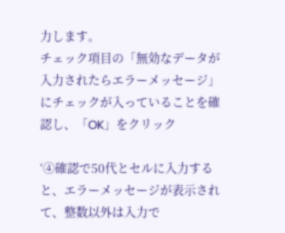力します。
チェック項目の「無効なデータが入力されたらエラーメッセージ」にチェックが入っていることを確認し、「OK」をクリック

‘④確認で50代とセルに入力すると、エラーメッセージが表示されて、整数以外は入力で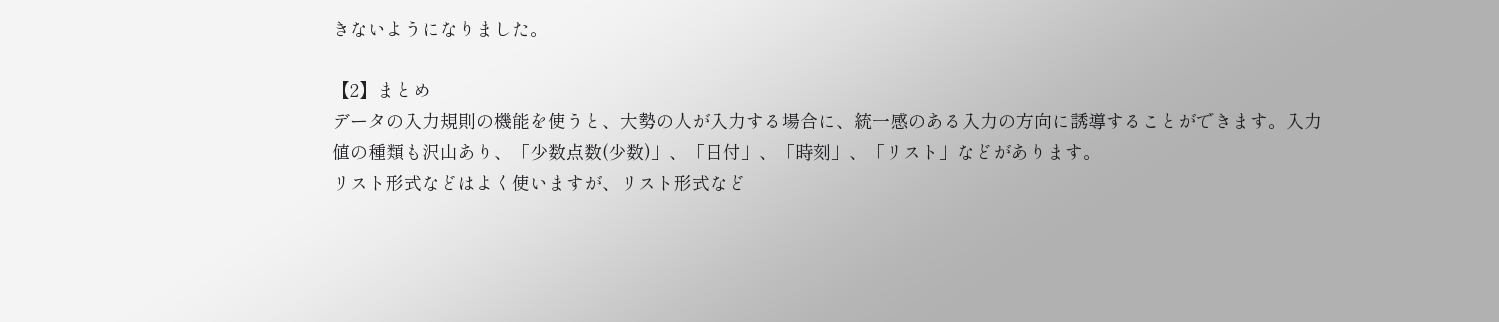きないようになりました。

【2】まとめ
データの入力規則の機能を使うと、大勢の人が入力する場合に、統一感のある入力の方向に誘導することができます。入力値の種類も沢山あり、「少数点数(少数)」、「日付」、「時刻」、「リスト」などがあります。
リスト形式などはよく使いますが、リスト形式など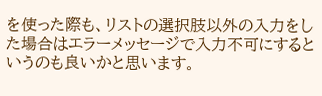を使った際も、リストの選択肢以外の入力をした場合はエラーメッセージで入力不可にするというのも良いかと思います。